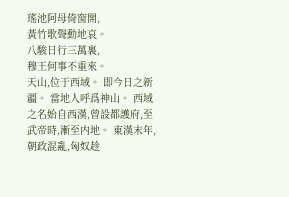瑤池阿母倚窗開,
黃竹歌聲動地哀。
八駿日行三萬裏,
穆王何事不重來。
天山,位于西域。 即今日之新疆。 當地人呼爲神山。 西域之名始自西漢,曾設都護府,至武帝時,漸至内地。 東漢末年,朝政混亂,匈奴趁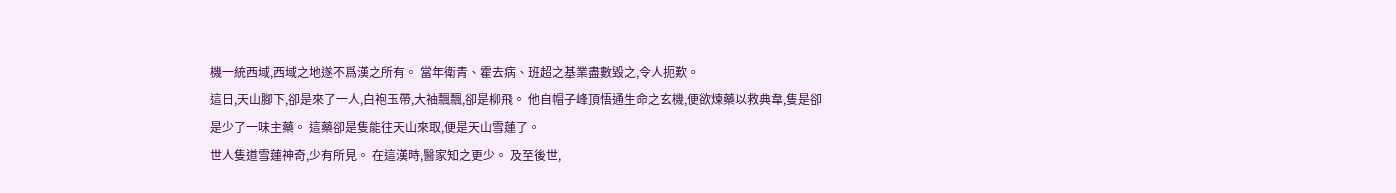機一統西域,西域之地遂不爲漢之所有。 當年衛青、霍去病、班超之基業盡數毀之,令人扼歎。
這日,天山腳下,卻是來了一人,白袍玉帶,大袖飄飄,卻是柳飛。 他自帽子峰頂悟通生命之玄機,便欲煉藥以救典韋,隻是卻是少了一味主藥。 這藥卻是隻能往天山來取,便是天山雪蓮了。
世人隻道雪蓮神奇,少有所見。 在這漢時,醫家知之更少。 及至後世,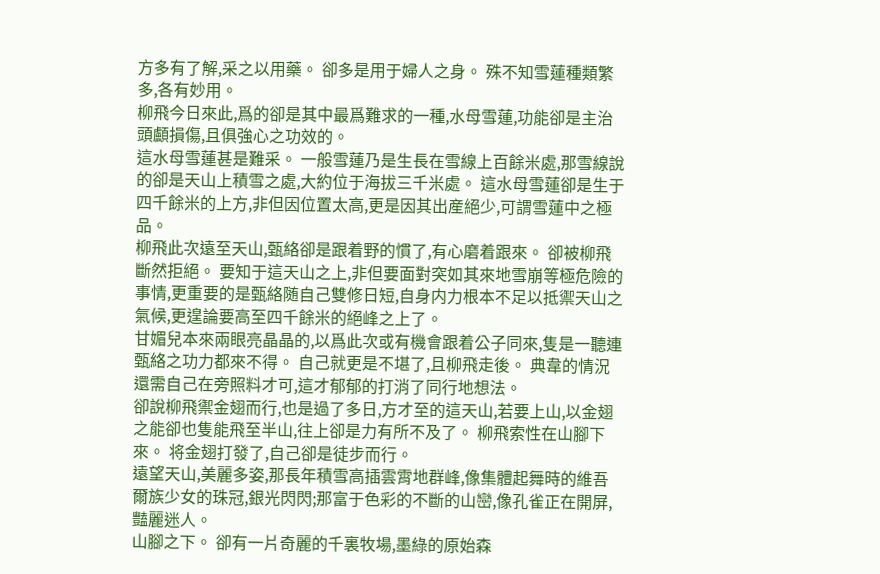方多有了解,采之以用藥。 卻多是用于婦人之身。 殊不知雪蓮種類繁多,各有妙用。
柳飛今日來此,爲的卻是其中最爲難求的一種,水母雪蓮,功能卻是主治頭顱損傷,且俱強心之功效的。
這水母雪蓮甚是難采。 一般雪蓮乃是生長在雪線上百餘米處,那雪線說的卻是天山上積雪之處,大約位于海拔三千米處。 這水母雪蓮卻是生于四千餘米的上方,非但因位置太高,更是因其出産絕少,可謂雪蓮中之極品。
柳飛此次遠至天山,甄絡卻是跟着野的慣了,有心磨着跟來。 卻被柳飛斷然拒絕。 要知于這天山之上,非但要面對突如其來地雪崩等極危險的事情,更重要的是甄絡随自己雙修日短,自身内力根本不足以抵禦天山之氣候,更遑論要高至四千餘米的絕峰之上了。
甘媚兒本來兩眼亮晶晶的,以爲此次或有機會跟着公子同來,隻是一聽連甄絡之功力都來不得。 自己就更是不堪了,且柳飛走後。 典韋的情況還需自己在旁照料才可,這才郁郁的打消了同行地想法。
卻說柳飛禦金翅而行,也是過了多日,方才至的這天山,若要上山,以金翅之能卻也隻能飛至半山,往上卻是力有所不及了。 柳飛索性在山腳下來。 将金翅打發了,自己卻是徒步而行。
遠望天山,美麗多姿,那長年積雪高插雲霄地群峰,像集體起舞時的維吾爾族少女的珠冠,銀光閃閃;那富于色彩的不斷的山巒,像孔雀正在開屏,豔麗迷人。
山腳之下。 卻有一片奇麗的千裏牧場,墨綠的原始森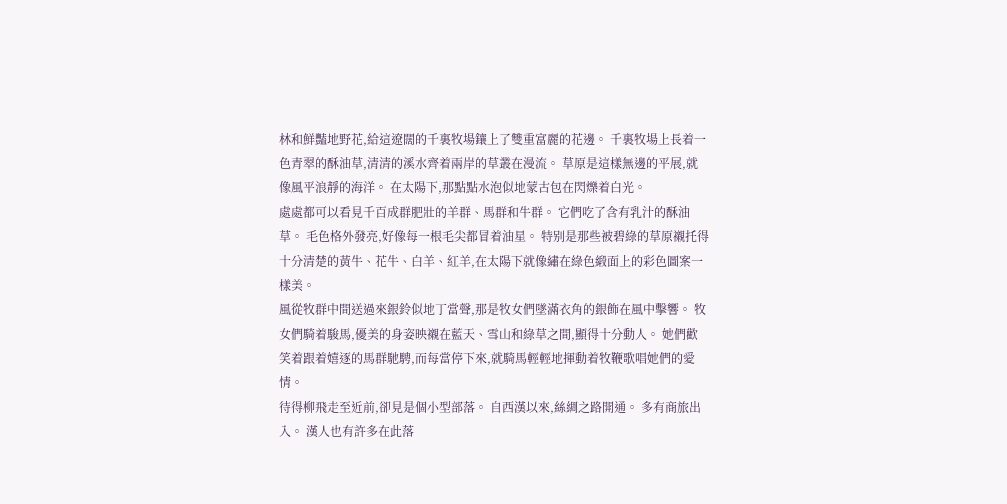林和鮮豔地野花,給這遼闊的千裏牧場鑲上了雙重富麗的花邊。 千裏牧場上長着一色青翠的酥油草,清清的溪水齊着兩岸的草叢在漫流。 草原是這樣無邊的平展,就像風平浪靜的海洋。 在太陽下,那點點水泡似地蒙古包在閃爍着白光。
處處都可以看見千百成群肥壯的羊群、馬群和牛群。 它們吃了含有乳汁的酥油草。 毛色格外發亮,好像每一根毛尖都冒着油星。 特别是那些被碧綠的草原襯托得十分清楚的黃牛、花牛、白羊、紅羊,在太陽下就像繡在綠色緞面上的彩色圖案一樣美。
風從牧群中間送過來銀鈴似地丁當聲,那是牧女們墜滿衣角的銀飾在風中擊響。 牧女們騎着駿馬,優美的身姿映襯在藍天、雪山和綠草之間,顯得十分動人。 她們歡笑着跟着嬉逐的馬群馳騁,而每當停下來,就騎馬輕輕地揮動着牧鞭歌唱她們的愛情。
待得柳飛走至近前,卻見是個小型部落。 自西漢以來,絲綢之路開通。 多有商旅出入。 漢人也有許多在此落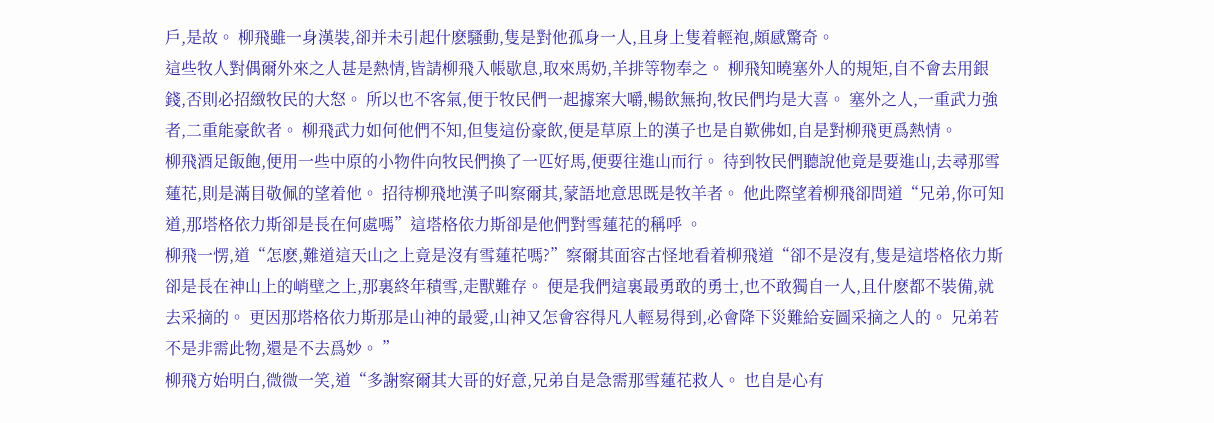戶,是故。 柳飛雖一身漢裝,卻并未引起什麽騷動,隻是對他孤身一人,且身上隻着輕袍,頗感驚奇。
這些牧人對偶爾外來之人甚是熱情,皆請柳飛入帳歇息,取來馬奶,羊排等物奉之。 柳飛知曉塞外人的規矩,自不會去用銀錢,否則必招緻牧民的大怒。 所以也不客氣,便于牧民們一起據案大嚼,暢飲無拘,牧民們均是大喜。 塞外之人,一重武力強者,二重能豪飲者。 柳飛武力如何他們不知,但隻這份豪飲,便是草原上的漢子也是自歎佛如,自是對柳飛更爲熱情。
柳飛酒足飯飽,便用一些中原的小物件向牧民們換了一匹好馬,便要往進山而行。 待到牧民們聽說他竟是要進山,去尋那雪蓮花,則是滿目敬佩的望着他。 招待柳飛地漢子叫察爾其,蒙語地意思既是牧羊者。 他此際望着柳飛卻問道“兄弟,你可知道,那塔格依力斯卻是長在何處嗎”這塔格依力斯卻是他們對雪蓮花的稱呼 。
柳飛一愣,道“怎麽,難道這天山之上竟是沒有雪蓮花嗎?”察爾其面容古怪地看着柳飛道“卻不是沒有,隻是這塔格依力斯卻是長在神山上的峭壁之上,那裏終年積雪,走獸難存。 便是我們這裏最勇敢的勇士,也不敢獨自一人,且什麽都不裝備,就去采摘的。 更因那塔格依力斯那是山神的最愛,山神又怎會容得凡人輕易得到,必會降下災難給妄圖采摘之人的。 兄弟若不是非需此物,還是不去爲妙。 ”
柳飛方始明白,微微一笑,道“多謝察爾其大哥的好意,兄弟自是急需那雪蓮花救人。 也自是心有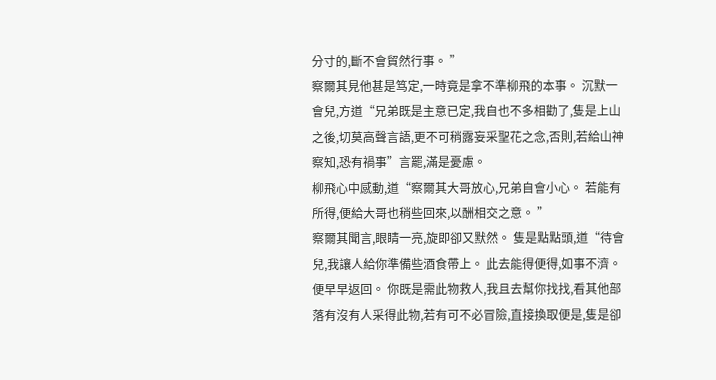分寸的,斷不會貿然行事。 ”
察爾其見他甚是笃定,一時竟是拿不準柳飛的本事。 沉默一會兒,方道“兄弟既是主意已定,我自也不多相勸了,隻是上山之後,切莫高聲言語,更不可稍露妄采聖花之念,否則,若給山神察知,恐有禍事”言罷,滿是憂慮。
柳飛心中感動,道“察爾其大哥放心,兄弟自會小心。 若能有所得,便給大哥也稍些回來,以酬相交之意。 ”
察爾其聞言,眼睛一亮,旋即卻又默然。 隻是點點頭,道“待會兒,我讓人給你準備些酒食帶上。 此去能得便得,如事不濟。 便早早返回。 你既是需此物救人,我且去幫你找找,看其他部落有沒有人采得此物,若有可不必冒險,直接換取便是,隻是卻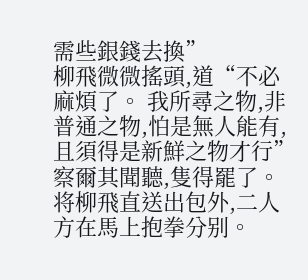需些銀錢去換”
柳飛微微搖頭,道“不必麻煩了。 我所尋之物,非普通之物,怕是無人能有,且須得是新鮮之物才行”察爾其聞聽,隻得罷了。 将柳飛直送出包外,二人方在馬上抱拳分别。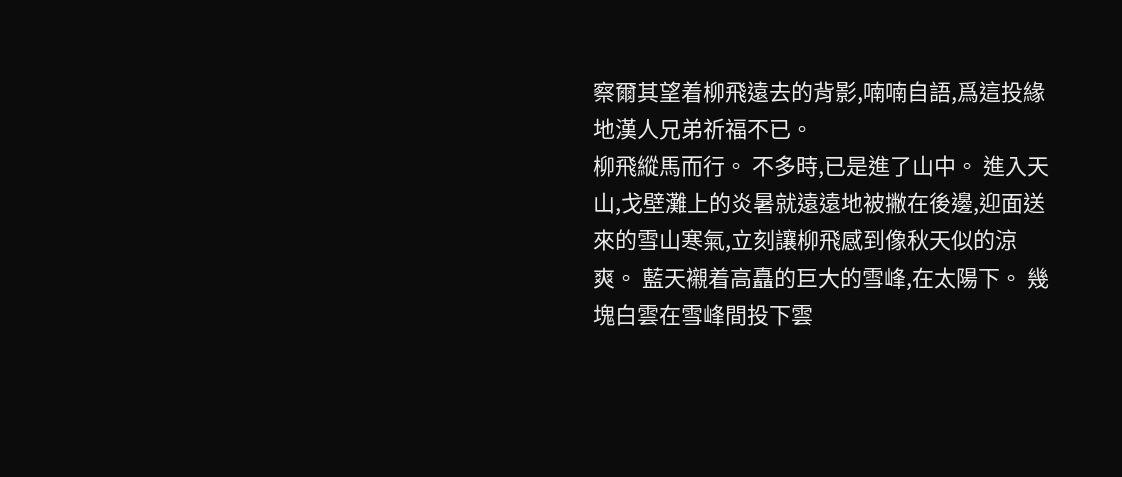察爾其望着柳飛遠去的背影,喃喃自語,爲這投緣地漢人兄弟祈福不已。
柳飛縱馬而行。 不多時,已是進了山中。 進入天山,戈壁灘上的炎暑就遠遠地被撇在後邊,迎面送來的雪山寒氣,立刻讓柳飛感到像秋天似的涼爽。 藍天襯着高矗的巨大的雪峰,在太陽下。 幾塊白雲在雪峰間投下雲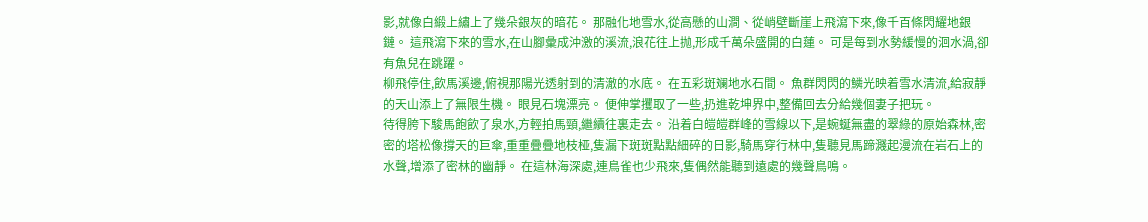影,就像白緞上繡上了幾朵銀灰的暗花。 那融化地雪水,從高懸的山澗、從峭壁斷崖上飛瀉下來,像千百條閃耀地銀鏈。 這飛瀉下來的雪水,在山腳彙成沖激的溪流,浪花往上抛,形成千萬朵盛開的白蓮。 可是每到水勢緩慢的洄水渦,卻有魚兒在跳躍。
柳飛停住,飲馬溪邊,俯視那陽光透射到的清澈的水底。 在五彩斑斓地水石間。 魚群閃閃的鱗光映着雪水清流,給寂靜的天山添上了無限生機。 眼見石塊漂亮。 便伸掌攫取了一些,扔進乾坤界中,整備回去分給幾個妻子把玩。
待得胯下駿馬飽飲了泉水,方輕拍馬頸,繼續往裏走去。 沿着白皚皚群峰的雪線以下,是蜿蜒無盡的翠綠的原始森林,密密的塔松像撐天的巨傘,重重疊疊地枝桠,隻漏下斑斑點點細碎的日影,騎馬穿行林中,隻聽見馬蹄濺起漫流在岩石上的水聲,增添了密林的幽靜。 在這林海深處,連鳥雀也少飛來,隻偶然能聽到遠處的幾聲鳥鳴。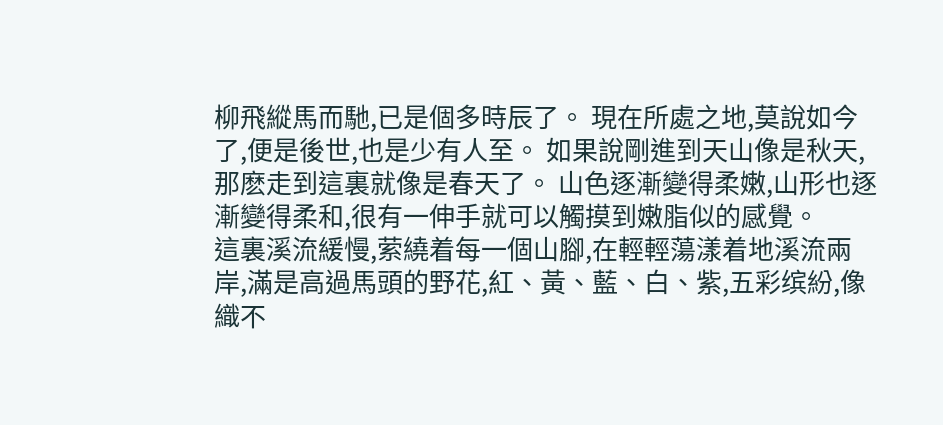柳飛縱馬而馳,已是個多時辰了。 現在所處之地,莫說如今了,便是後世,也是少有人至。 如果說剛進到天山像是秋天,那麽走到這裏就像是春天了。 山色逐漸變得柔嫩,山形也逐漸變得柔和,很有一伸手就可以觸摸到嫩脂似的感覺。
這裏溪流緩慢,萦繞着每一個山腳,在輕輕蕩漾着地溪流兩岸,滿是高過馬頭的野花,紅、黃、藍、白、紫,五彩缤紛,像織不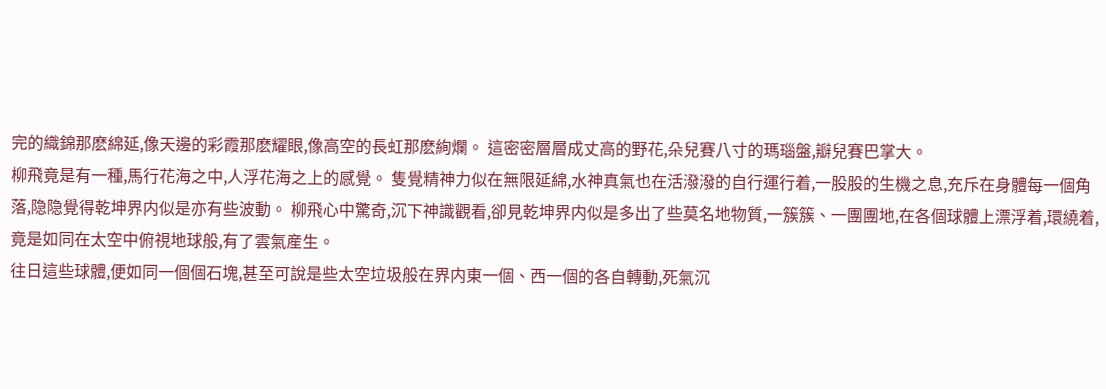完的織錦那麽綿延,像天邊的彩霞那麽耀眼,像高空的長虹那麽絢爛。 這密密層層成丈高的野花,朵兒賽八寸的瑪瑙盤,瓣兒賽巴掌大。
柳飛竟是有一種,馬行花海之中,人浮花海之上的感覺。 隻覺精神力似在無限延綿,水神真氣也在活潑潑的自行運行着,一股股的生機之息,充斥在身體每一個角落,隐隐覺得乾坤界内似是亦有些波動。 柳飛心中驚奇,沉下神識觀看,卻見乾坤界内似是多出了些莫名地物質,一簇簇、一團團地,在各個球體上漂浮着,環繞着,竟是如同在太空中俯視地球般,有了雲氣産生。
往日這些球體,便如同一個個石塊,甚至可說是些太空垃圾般在界内東一個、西一個的各自轉動,死氣沉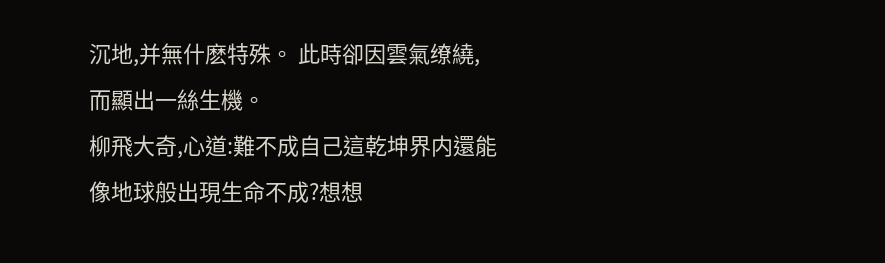沉地,并無什麽特殊。 此時卻因雲氣缭繞,而顯出一絲生機。
柳飛大奇,心道:難不成自己這乾坤界内還能像地球般出現生命不成?想想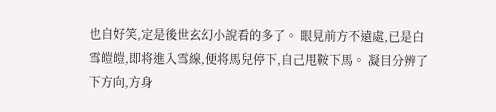也自好笑,定是後世玄幻小說看的多了。 眼見前方不遠處,已是白雪皚皚,即将進入雪線,便将馬兒停下,自己甩鞍下馬。 凝目分辨了下方向,方身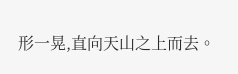形一晃,直向天山之上而去。